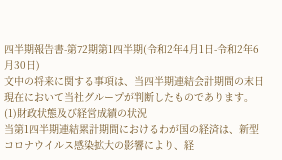四半期報告書-第72期第1四半期(令和2年4月1日-令和2年6月30日)
文中の将来に関する事項は、当四半期連結会計期間の末日現在において当社グループが判断したものであります。
(1)財政状態及び経営成績の状況
当第1四半期連結累計期間におけるわが国の経済は、新型コロナウイルス感染拡大の影響により、経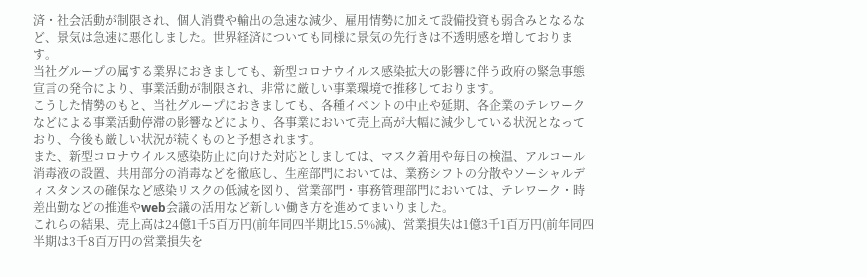済・社会活動が制限され、個人消費や輸出の急速な減少、雇用情勢に加えて設備投資も弱含みとなるなど、景気は急速に悪化しました。世界経済についても同様に景気の先行きは不透明感を増しております。
当社グループの属する業界におきましても、新型コロナウイルス感染拡大の影響に伴う政府の緊急事態宣言の発令により、事業活動が制限され、非常に厳しい事業環境で推移しております。
こうした情勢のもと、当社グループにおきましても、各種イベントの中止や延期、各企業のテレワークなどによる事業活動停滞の影響などにより、各事業において売上高が大幅に減少している状況となっており、今後も厳しい状況が続くものと予想されます。
また、新型コロナウイルス感染防止に向けた対応としましては、マスク着用や毎日の検温、アルコール消毒液の設置、共用部分の消毒などを徹底し、生産部門においては、業務シフトの分散やソーシャルディスタンスの確保など感染リスクの低減を図り、営業部門・事務管理部門においては、テレワーク・時差出勤などの推進やweb会議の活用など新しい働き方を進めてまいりました。
これらの結果、売上高は24億1千5百万円(前年同四半期比15.5%減)、営業損失は1億3千1百万円(前年同四半期は3千8百万円の営業損失を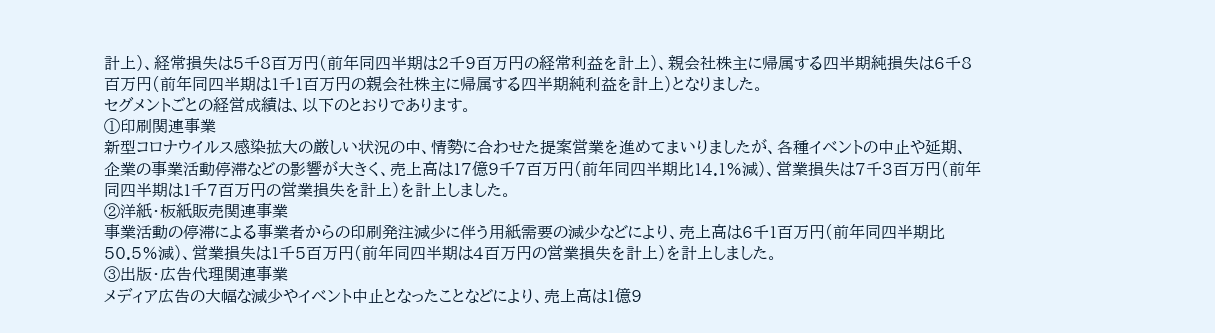計上)、経常損失は5千8百万円(前年同四半期は2千9百万円の経常利益を計上)、親会社株主に帰属する四半期純損失は6千8百万円(前年同四半期は1千1百万円の親会社株主に帰属する四半期純利益を計上)となりました。
セグメントごとの経営成績は、以下のとおりであります。
①印刷関連事業
新型コロナウイルス感染拡大の厳しい状況の中、情勢に合わせた提案営業を進めてまいりましたが、各種イベントの中止や延期、企業の事業活動停滞などの影響が大きく、売上高は17億9千7百万円(前年同四半期比14.1%減)、営業損失は7千3百万円(前年同四半期は1千7百万円の営業損失を計上)を計上しました。
②洋紙・板紙販売関連事業
事業活動の停滞による事業者からの印刷発注減少に伴う用紙需要の減少などにより、売上高は6千1百万円(前年同四半期比50.5%減)、営業損失は1千5百万円(前年同四半期は4百万円の営業損失を計上)を計上しました。
③出版・広告代理関連事業
メディア広告の大幅な減少やイベント中止となったことなどにより、売上高は1億9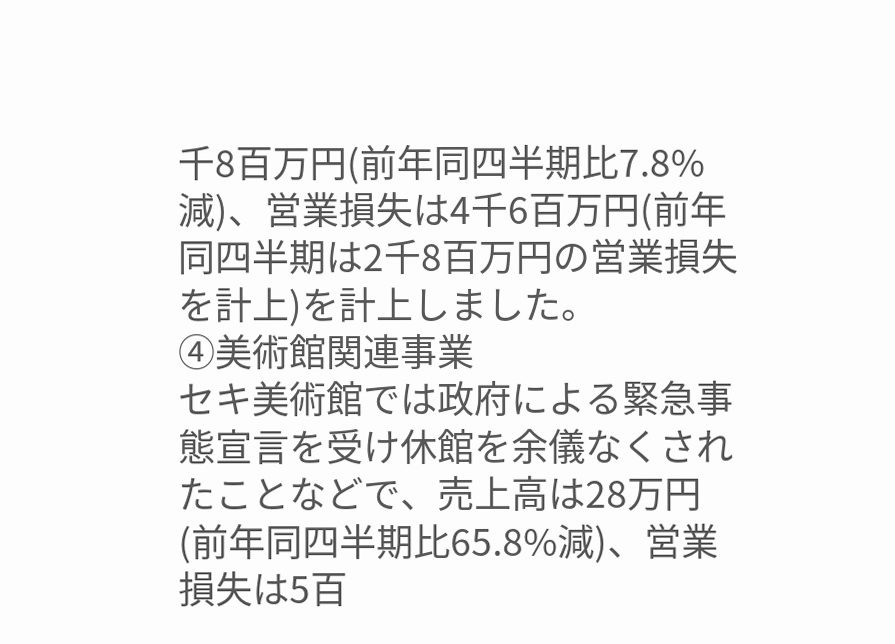千8百万円(前年同四半期比7.8%減)、営業損失は4千6百万円(前年同四半期は2千8百万円の営業損失を計上)を計上しました。
④美術館関連事業
セキ美術館では政府による緊急事態宣言を受け休館を余儀なくされたことなどで、売上高は28万円(前年同四半期比65.8%減)、営業損失は5百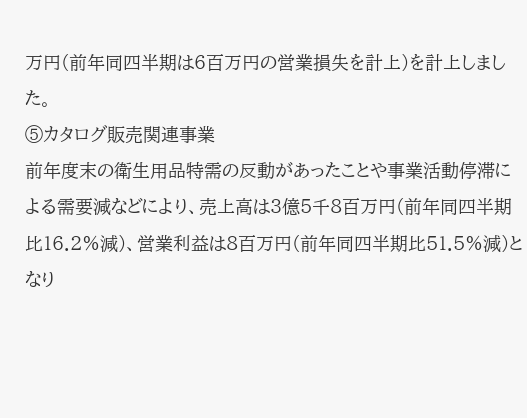万円(前年同四半期は6百万円の営業損失を計上)を計上しました。
⑤カタログ販売関連事業
前年度末の衛生用品特需の反動があったことや事業活動停滞による需要減などにより、売上高は3億5千8百万円(前年同四半期比16.2%減)、営業利益は8百万円(前年同四半期比51.5%減)となり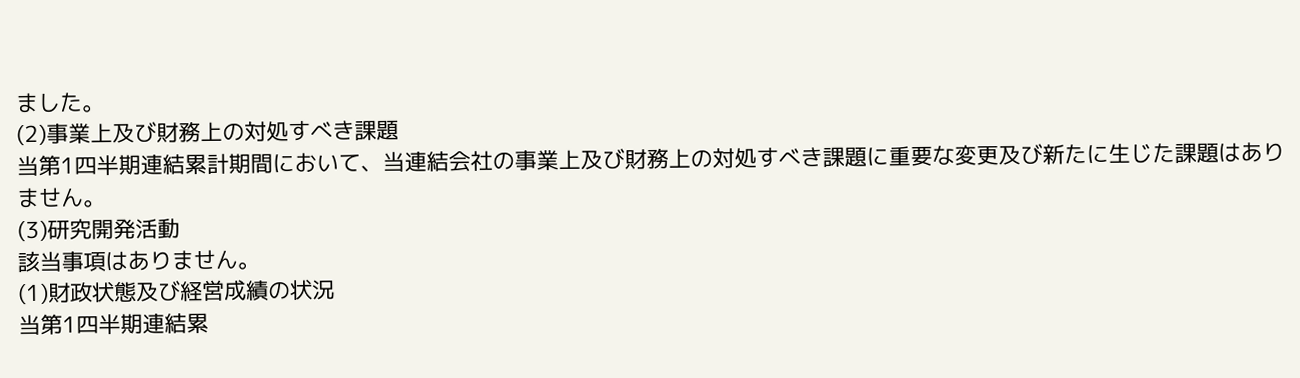ました。
(2)事業上及び財務上の対処すべき課題
当第1四半期連結累計期間において、当連結会社の事業上及び財務上の対処すべき課題に重要な変更及び新たに生じた課題はありません。
(3)研究開発活動
該当事項はありません。
(1)財政状態及び経営成績の状況
当第1四半期連結累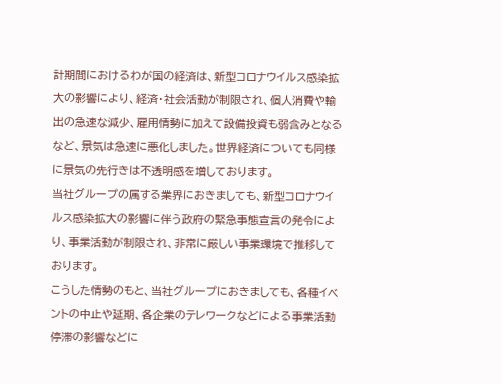計期間におけるわが国の経済は、新型コロナウイルス感染拡大の影響により、経済・社会活動が制限され、個人消費や輸出の急速な減少、雇用情勢に加えて設備投資も弱含みとなるなど、景気は急速に悪化しました。世界経済についても同様に景気の先行きは不透明感を増しております。
当社グループの属する業界におきましても、新型コロナウイルス感染拡大の影響に伴う政府の緊急事態宣言の発令により、事業活動が制限され、非常に厳しい事業環境で推移しております。
こうした情勢のもと、当社グループにおきましても、各種イベントの中止や延期、各企業のテレワークなどによる事業活動停滞の影響などに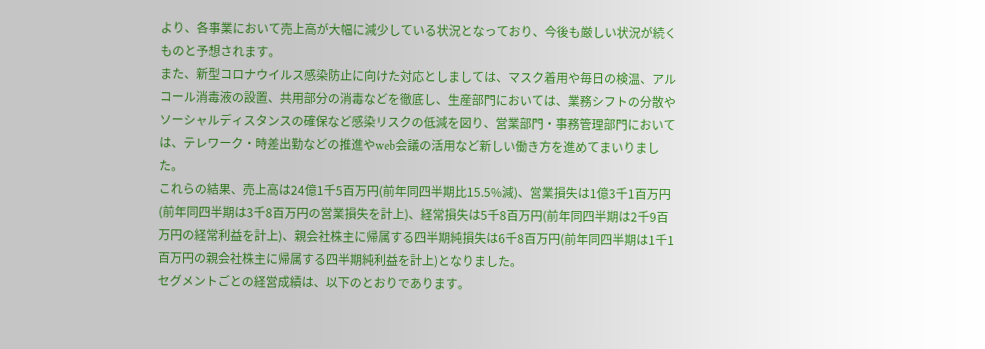より、各事業において売上高が大幅に減少している状況となっており、今後も厳しい状況が続くものと予想されます。
また、新型コロナウイルス感染防止に向けた対応としましては、マスク着用や毎日の検温、アルコール消毒液の設置、共用部分の消毒などを徹底し、生産部門においては、業務シフトの分散やソーシャルディスタンスの確保など感染リスクの低減を図り、営業部門・事務管理部門においては、テレワーク・時差出勤などの推進やweb会議の活用など新しい働き方を進めてまいりました。
これらの結果、売上高は24億1千5百万円(前年同四半期比15.5%減)、営業損失は1億3千1百万円(前年同四半期は3千8百万円の営業損失を計上)、経常損失は5千8百万円(前年同四半期は2千9百万円の経常利益を計上)、親会社株主に帰属する四半期純損失は6千8百万円(前年同四半期は1千1百万円の親会社株主に帰属する四半期純利益を計上)となりました。
セグメントごとの経営成績は、以下のとおりであります。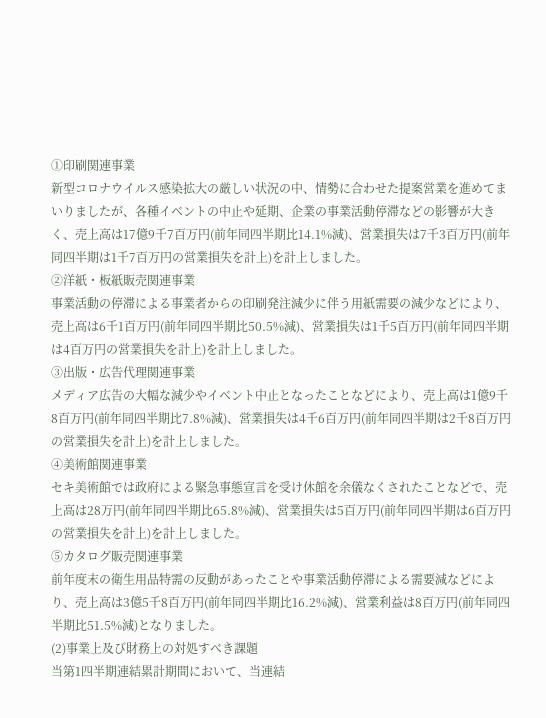①印刷関連事業
新型コロナウイルス感染拡大の厳しい状況の中、情勢に合わせた提案営業を進めてまいりましたが、各種イベントの中止や延期、企業の事業活動停滞などの影響が大きく、売上高は17億9千7百万円(前年同四半期比14.1%減)、営業損失は7千3百万円(前年同四半期は1千7百万円の営業損失を計上)を計上しました。
②洋紙・板紙販売関連事業
事業活動の停滞による事業者からの印刷発注減少に伴う用紙需要の減少などにより、売上高は6千1百万円(前年同四半期比50.5%減)、営業損失は1千5百万円(前年同四半期は4百万円の営業損失を計上)を計上しました。
③出版・広告代理関連事業
メディア広告の大幅な減少やイベント中止となったことなどにより、売上高は1億9千8百万円(前年同四半期比7.8%減)、営業損失は4千6百万円(前年同四半期は2千8百万円の営業損失を計上)を計上しました。
④美術館関連事業
セキ美術館では政府による緊急事態宣言を受け休館を余儀なくされたことなどで、売上高は28万円(前年同四半期比65.8%減)、営業損失は5百万円(前年同四半期は6百万円の営業損失を計上)を計上しました。
⑤カタログ販売関連事業
前年度末の衛生用品特需の反動があったことや事業活動停滞による需要減などにより、売上高は3億5千8百万円(前年同四半期比16.2%減)、営業利益は8百万円(前年同四半期比51.5%減)となりました。
(2)事業上及び財務上の対処すべき課題
当第1四半期連結累計期間において、当連結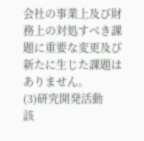会社の事業上及び財務上の対処すべき課題に重要な変更及び新たに生じた課題はありません。
(3)研究開発活動
該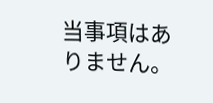当事項はありません。